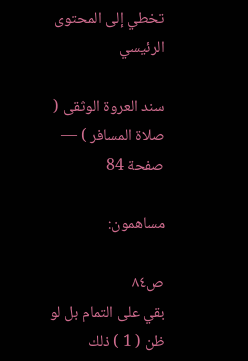تخطي إلى المحتوى الرئيسي

سند العروة الوثقى ( صلاة المسافر ) — صفحة 84

مساهمون:

ص٨٤
بقي على التمام بل لو ظن ( 1 ) ذلك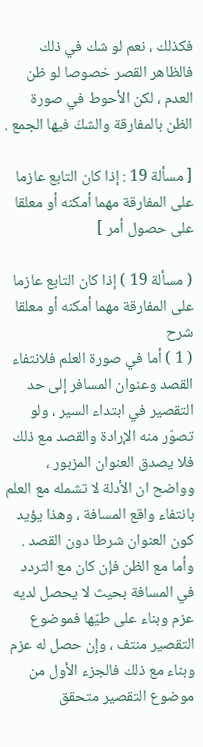فكذلك ، نعم لو شك في ذلك فالظاهر القصر خصوصا لو ظن العدم ، لكن الأحوط في صورة الظن بالمفارقة والشكّ فيها الجمع .

[ مسألة 19 : إذا كان التابع عازما على المفارقة مهما أمكنه أو معلقا على حصول أمر ]

( مسألة 19 ) إذا كان التابع عازما على المفارقة مهما أمكنه أو معلقا
شرح
( 1 ) أما في صورة العلم فلانتفاء القصد وعنوان المسافر إلى حد التقصير في ابتداء السير ، ولو تصوّر منه الإرادة والقصد مع ذلك فلا يصدق العنوان المزبور ، وواضح ان الأدلة لا تشمله مع العلم بانتفاء واقع المسافة ، وهذا يؤيد كون العنوان شرطا دون القصد . وأما مع الظن فإن كان مع التردد في المسافة بحيث لا يحصل لديه عزم وبناء على طيّها فموضوع التقصير منتف ، وإن حصل له عزم وبناء مع ذلك فالجزء الأول من موضوع التقصير متحقق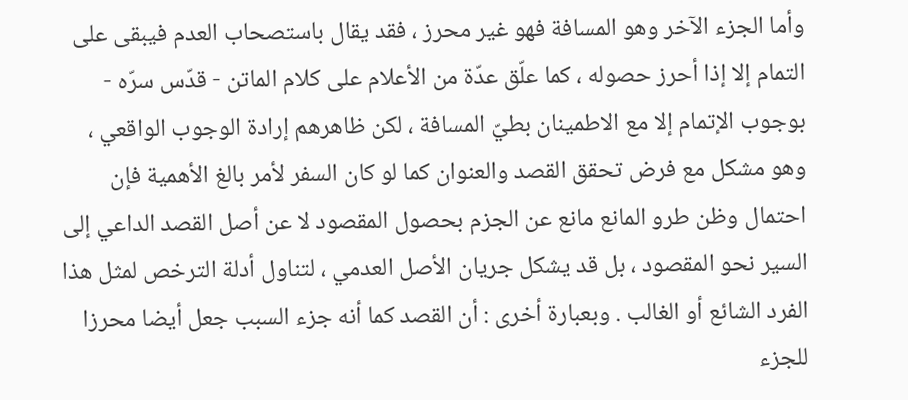وأما الجزء الآخر وهو المسافة فهو غير محرز ، فقد يقال باستصحاب العدم فيبقى على التمام إلا إذا أحرز حصوله ، كما علّق عدّة من الأعلام على كلام الماتن - قدّس سرّه - بوجوب الإتمام إلا مع الاطمينان بطيّ المسافة ، لكن ظاهرهم إرادة الوجوب الواقعي ، وهو مشكل مع فرض تحقق القصد والعنوان كما لو كان السفر لأمر بالغ الأهمية فإن احتمال وظن طرو المانع مانع عن الجزم بحصول المقصود لا عن أصل القصد الداعي إلى السير نحو المقصود ، بل قد يشكل جريان الأصل العدمي ، لتناول أدلة الترخص لمثل هذا الفرد الشائع أو الغالب . وبعبارة أخرى : أن القصد كما أنه جزء السبب جعل أيضا محرزا للجزء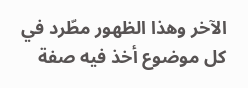الآخر وهذا الظهور مطّرد في كل موضوع أخذ فيه صفة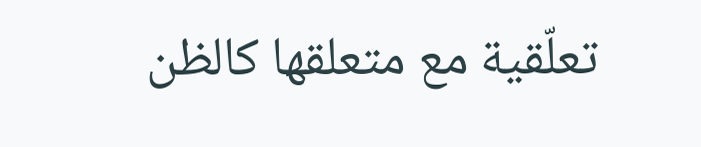تعلّقية مع متعلقها كالظن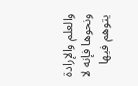والعلم والإرادة ونحوها فإنه لا يتوهم فيها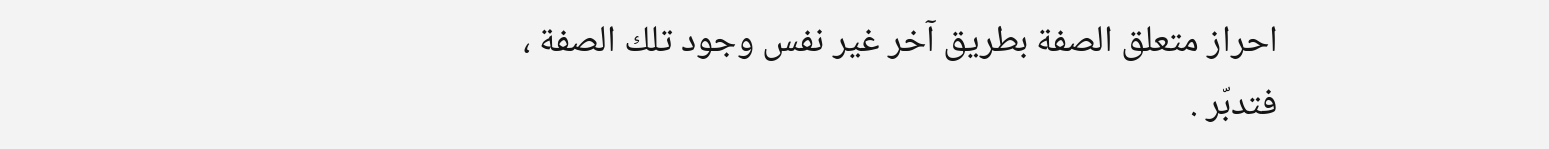احراز متعلق الصفة بطريق آخر غير نفس وجود تلك الصفة ، فتدبّر .